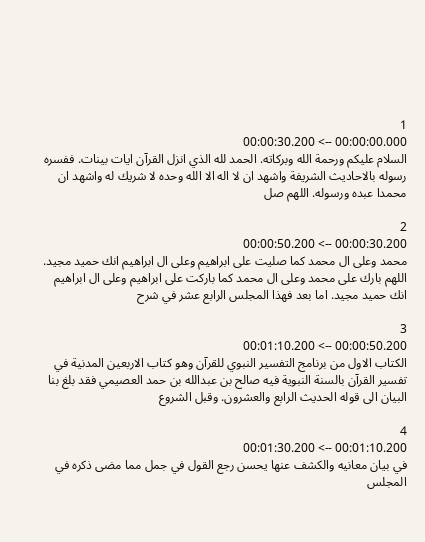1
00:00:00.000 --> 00:00:30.200
السلام عليكم ورحمة الله وبركاته. الحمد لله الذي انزل القرآن ايات بينات. ففسره رسوله بالاحاديث الشريفة واشهد ان لا اله الا الله وحده لا شريك له واشهد ان محمدا عبده ورسوله. اللهم صل

2
00:00:30.200 --> 00:00:50.200
محمد وعلى ال محمد كما صليت على ابراهيم وعلى ال ابراهيم انك حميد مجيد. اللهم بارك على محمد وعلى ال محمد كما باركت على ابراهيم وعلى ال ابراهيم انك حميد مجيد. اما بعد فهذا المجلس الرابع عشر في شرح

3
00:00:50.200 --> 00:01:10.200
الكتاب الاول من برنامج التفسير النبوي للقرآن وهو كتاب الاربعين المدنية في تفسير القرآن بالسنة النبوية فيه صالح بن عبدالله بن حمد العصيمي فقد بلغ بنا البيان الى قوله الحديث الرابع والعشرون. وقبل الشروع

4
00:01:10.200 --> 00:01:30.200
في بيان معانيه والكشف عنها يحسن رجع القول في جمل مما مضى ذكره في المجلس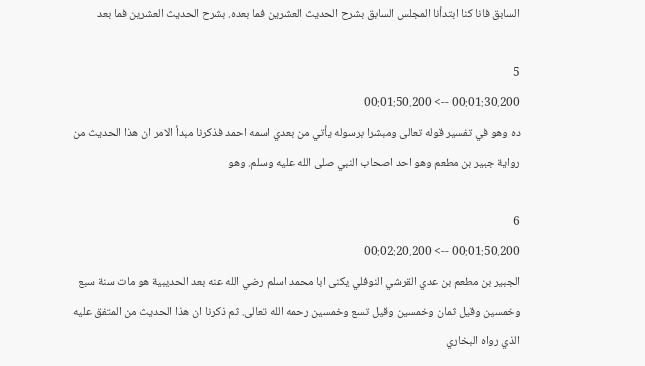السابق فانا كنا ابتدأنا المجلس السابق بشرح الحديث العشرين فما بعده. بشرح الحديث العشرين فما بعد

5
00:01:30.200 --> 00:01:50.200
ده وهو في تفسير قوله تعالى ومبشرا برسوله يأتي من بعدي اسمه احمد فذكرنا مبدأ الامر ان هذا الحديث من رواية جبير بن مطعم وهو احد اصحاب النبي صلى الله عليه وسلم. وهو

6
00:01:50.200 --> 00:02:20.200
الجبير بن مطعم بن عدي القرشي النوفلي يكنى ابا محمد اسلم رضي الله عنه بعد الحديبية هو مات سنة سبع وخمسين وقيل ثمان وخمسين وقيل تسع وخمسين رحمه الله تعالى. ثم ذكرنا ان هذا الحديث من المتفق عليه الذي رواه البخاري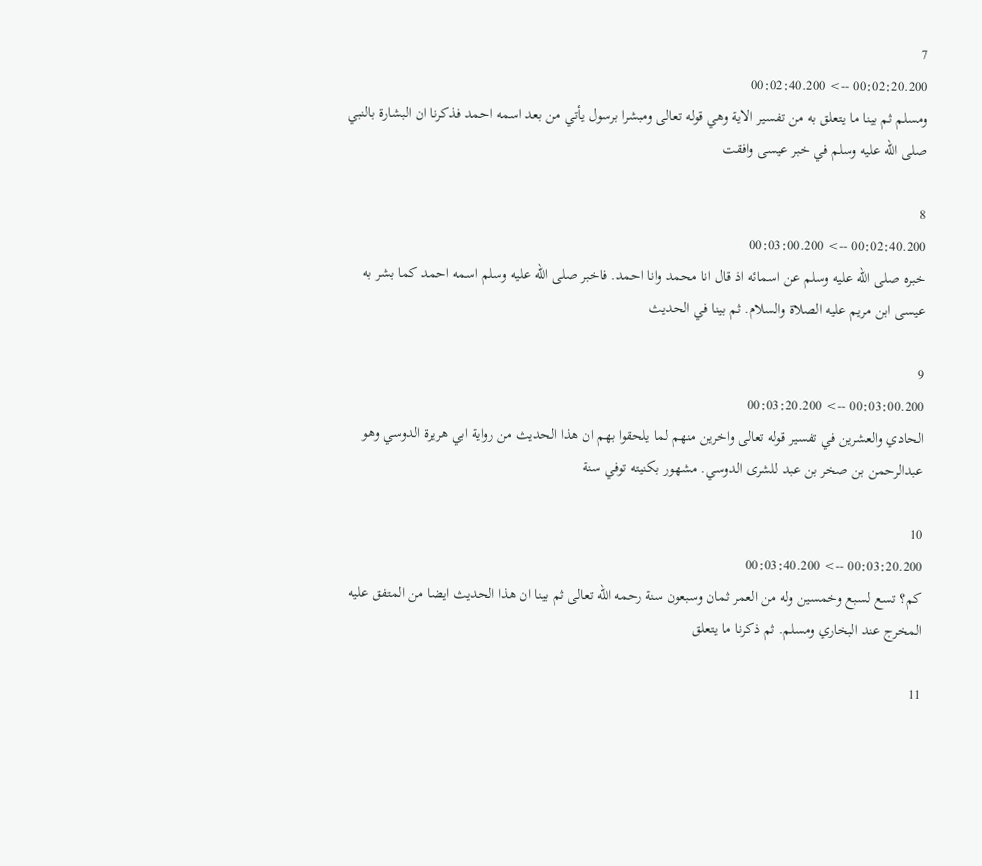7
00:02:20.200 --> 00:02:40.200
ومسلم ثم بينا ما يتعلق به من تفسير الاية وهي قوله تعالى ومبشرا برسول يأتي من بعد اسمه احمد فذكرنا ان البشارة بالنبي صلى الله عليه وسلم في خبر عيسى وافقت

8
00:02:40.200 --> 00:03:00.200
خبره صلى الله عليه وسلم عن اسمائه اذ قال انا محمد وانا احمد. فاخبر صلى الله عليه وسلم اسمه احمد كما بشر به عيسى ابن مريم عليه الصلاة والسلام. ثم بينا في الحديث

9
00:03:00.200 --> 00:03:20.200
الحادي والعشرين في تفسير قوله تعالى واخرين منهم لما يلحقوا بهم ان هذا الحديث من رواية ابي هريرة الدوسي وهو عبدالرحمن بن صخر بن عبد للشرى الدوسي. مشهور بكنيته توفي سنة

10
00:03:20.200 --> 00:03:40.200
كم؟ تسع لسبع وخمسين وله من العمر ثمان وسبعون سنة رحمه الله تعالى ثم بينا ان هذا الحديث ايضا من المتفق عليه المخرج عند البخاري ومسلم. ثم ذكرنا ما يتعلق

11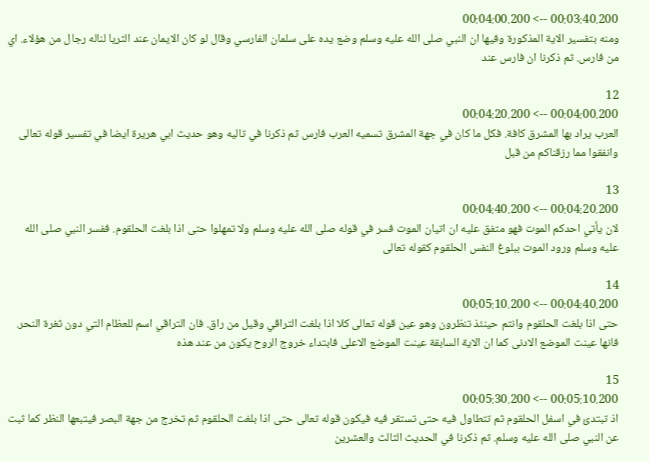00:03:40.200 --> 00:04:00.200
ومنه بتفسير الاية المذكورة وفيها ان النبي صلى الله عليه وسلم وضع يده على سلمان الفارسي وقال لو كان الايمان عند الثريا لناله رجال من هؤلاء. اي من فارس. ثم ذكرنا ان فارس عند

12
00:04:00.200 --> 00:04:20.200
العرب يراد بها المشرق كافة. فكل ما كان في جهة المشرق تسميه العرب فارس ثم ذكرنا في تاليه وهو حديث ابي هريرة ايضا في تفسير قوله تعالى وانفقوا مما رزقناكم من قبل

13
00:04:20.200 --> 00:04:40.200
لان يأتي احدكم الموت فهو متفق عليه ان اتيان الموت فسر في قوله صلى الله عليه وسلم ولا تمهلوا حتى اذا بلغت الحلقوم. ففسر النبي صلى الله عليه وسلم ورود الموت ببلوغ النفس الحلقوم كقوله تعالى

14
00:04:40.200 --> 00:05:10.200
حتى اذا بلغت الحلقوم وانتم حينئذ تنظرون وهو عين قوله تعالى كلا اذا بلغت التراقي وقيل من راق. فان التراقي اسم للعظام التي دون ثغرة النحر. فانها عينت الموضع الادنى كما ان الاية السابقة عينت الموضع الاعلى فابتداء خروج الروح يكون من عند هذه

15
00:05:10.200 --> 00:05:30.200
اذ تبتدئ في اسفل الحلقوم ثم تتطاول فيه حتى تستقر فيه فيكون قوله تعالى حتى اذا بلغت الحلقوم ثم تخرج من جهة البصر فيتبعها النظر كما ثبت عن النبي صلى الله عليه وسلم. ثم ذكرنا في الحديث الثالث والعشرين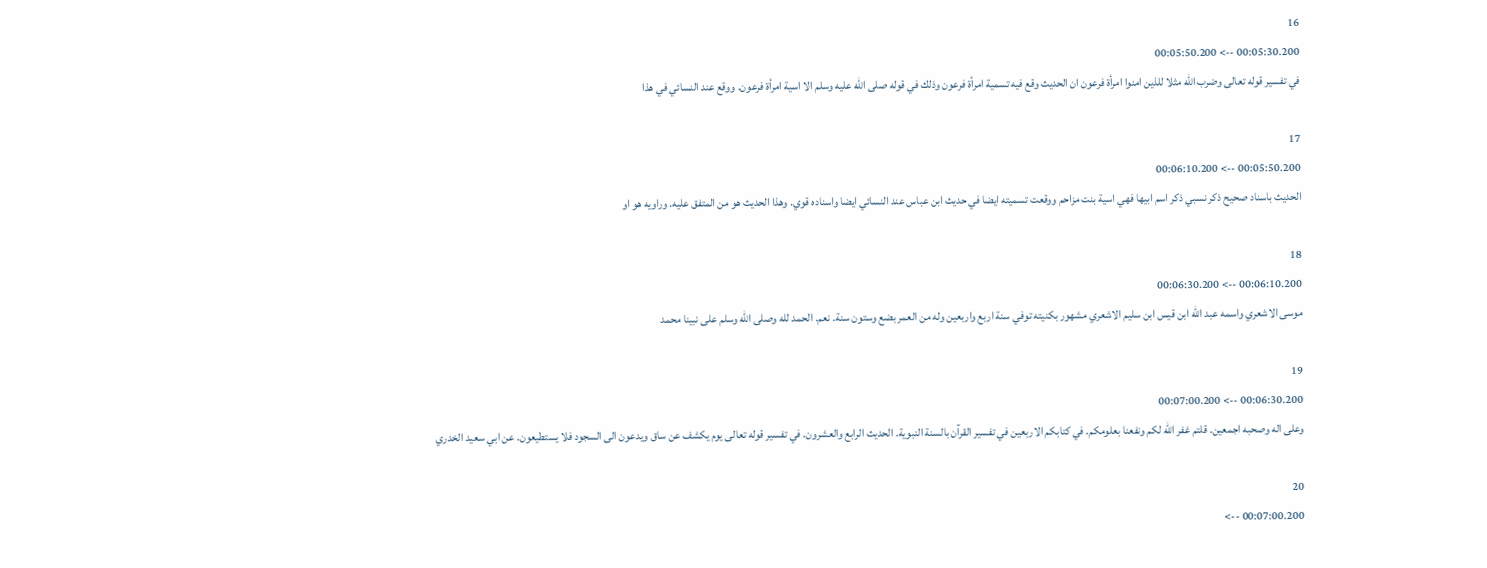16
00:05:30.200 --> 00:05:50.200
في تفسير قوله تعالى وضرب الله مثلا للذين امنوا امرأة فرعون ان الحديث وقع فيه تسمية امرأة فرعون وذلك في قوله صلى الله عليه وسلم الا اسية امرأة فرعون. ووقع عند النسائي في هذا

17
00:05:50.200 --> 00:06:10.200
الحديث باسناد صحيح ذكر نسبي ذكر اسم ابيها فهي اسية بنت مزاحم ووقعت تسميته ايضا في حديث ابن عباس عند النسائي ايضا واسناده قوي. وهذا الحديث هو من المتفق عليه. وراويه هو او

18
00:06:10.200 --> 00:06:30.200
موسى الاشعري واسمه عبد الله ابن قيس ابن سليم الاشعري مشهور بكنيته توفي سنة اربع واربعين وله من العمر بضع وستون سنة. نعم. الحمد لله وصلى الله وسلم على نبينا محمد

19
00:06:30.200 --> 00:07:00.200
وعلى اله وصحبه اجمعين. قلتم غفر الله لكم ونفعنا بعلومكم. في كتابكم الاربعين في تفسير القرآن بالسنة النبوية. الحديث الرابع والعشرون. في تفسير قوله تعالى يوم يكشف عن ساق ويدعون الى السجود فلا يستطيعون. عن ابي سعيد الخدري

20
00:07:00.200 -->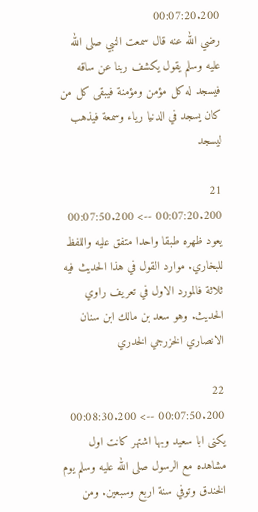00:07:20.200
رضي الله عنه قال سمعت النبي صلى الله عليه وسلم يقول يكشف ربنا عن ساقه فيسجد له كل مؤمن ومؤمنة فيبقى كل من كان يسجد في الدنيا رياء وسمعة فيذهب ليسجد

21
00:07:20.200 --> 00:07:50.200
يعود ظهره طبقا واحدا متفق عليه واللفظ للبخاري. موارد القول في هذا الحديث فيه ثلاثة فالمورد الاول في تعريف راوي الحديث. وهو سعد بن مالك ابن سنان الانصاري الخزرجي الخدري

22
00:07:50.200 --> 00:08:30.200
يكنى ابا سعيد وبها اشتهر كانت اول مشاهده مع الرسول صلى الله عليه وسلم يوم الخندق وتوفي سنة اربع وسبعين. ومن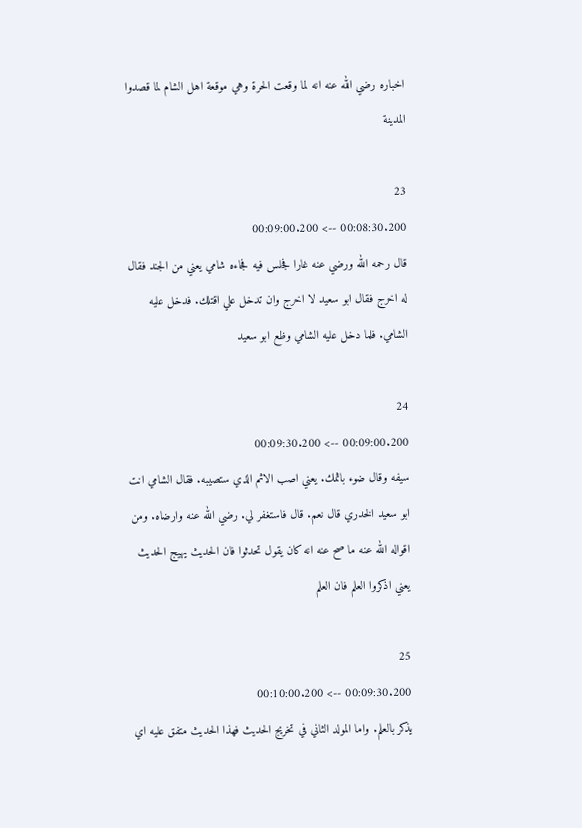اخباره رضي الله عنه انه لما وقعت الحرة وهي موقعة اهل الشام لما قصدوا المدينة

23
00:08:30.200 --> 00:09:00.200
قال رحمه الله ورضي عنه غارا فجلس فيه فجاءه شامي يعني من الجند فقال له اخرج فقال ابو سعيد لا اخرج وان تدخل علي اقتلك. فدخل عليه الشامي. فلما دخل عليه الشامي وظع ابو سعيد

24
00:09:00.200 --> 00:09:30.200
سيفه وقال ضوء باثمك. يعني اصب الاثم الذي ستصيبه. فقال الشامي انت ابو سعيد الخدري قال نعم. قال فاستغفر لي. رضي الله عنه وارضاه. ومن اقواله الله عنه ما صح عنه انه كان يقول تحدثوا فان الحديث يهيج الحديث يعني اذكروا العلم فان العلم

25
00:09:30.200 --> 00:10:00.200
يذكر بالعلم. واما المولد الثاني في تخريج الحديث فهذا الحديث متفق عليه اي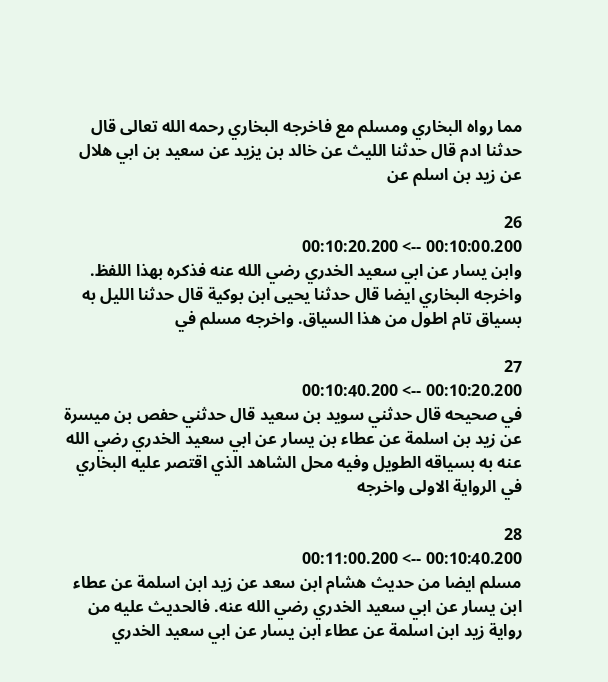مما رواه البخاري ومسلم مع فاخرجه البخاري رحمه الله تعالى قال حدثنا ادم قال حدثنا الليث عن خالد بن يزيد عن سعيد بن ابي هلال عن زيد بن اسلم عن

26
00:10:00.200 --> 00:10:20.200
وابن يسار عن ابي سعيد الخدري رضي الله عنه فذكره بهذا اللفظ. واخرجه البخاري ايضا قال حدثنا يحيى ابن بوكية قال حدثنا الليل به بسياق تام اطول من هذا السياق. واخرجه مسلم في

27
00:10:20.200 --> 00:10:40.200
في صحيحه قال حدثني سويد بن سعيد قال حدثني حفص بن ميسرة عن زيد بن اسلمة عن عطاء بن يسار عن ابي سعيد الخدري رضي الله عنه به بسياقه الطويل وفيه محل الشاهد الذي اقتصر عليه البخاري في الرواية الاولى واخرجه

28
00:10:40.200 --> 00:11:00.200
مسلم ايضا من حديث هشام ابن سعد عن زيد ابن اسلمة عن عطاء ابن يسار عن ابي سعيد الخدري رضي الله عنه. فالحديث عليه من رواية زيد ابن اسلمة عن عطاء ابن يسار عن ابي سعيد الخدري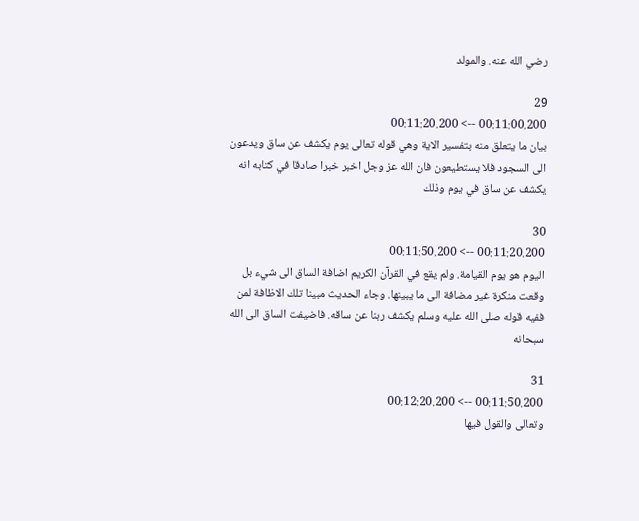رضي الله عنه. والمولد

29
00:11:00.200 --> 00:11:20.200
بيان ما يتعلق منه بتفسير الاية وهي قوله تعالى يوم يكشف عن ساق ويدعون الى السجود فلا يستطيعون فان الله عز وجل اخبر خبرا صادقا في كتابه انه يكشف عن ساق في يوم وذلك

30
00:11:20.200 --> 00:11:50.200
اليوم هو يوم القيامة. ولم يقع في القرآن الكريم اضافة الساق الى شيء بل وقعت منكرة غير مضافة الى ما يبينها. وجاء الحديث مبينا تلك الاظافة لمن ففيه قوله صلى الله عليه وسلم يكشف ربنا عن ساقه. فاضيفت الساق الى الله سبحانه

31
00:11:50.200 --> 00:12:20.200
وتعالى والقول فيها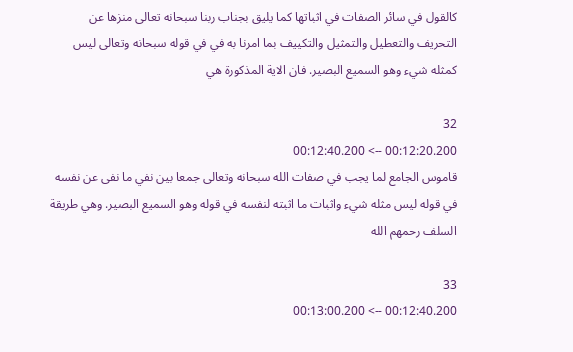كالقول في سائر الصفات في اثباتها كما يليق بجناب ربنا سبحانه تعالى منزها عن التحريف والتعطيل والتمثيل والتكييف بما امرنا به في في قوله سبحانه وتعالى ليس كمثله شيء وهو السميع البصير. فان الاية المذكورة هي

32
00:12:20.200 --> 00:12:40.200
قاموس الجامع لما يجب في صفات الله سبحانه وتعالى جمعا بين نفي ما نفى عن نفسه في قوله ليس مثله شيء واثبات ما اثبته لنفسه في قوله وهو السميع البصير. وهي طريقة السلف رحمهم الله

33
00:12:40.200 --> 00:13:00.200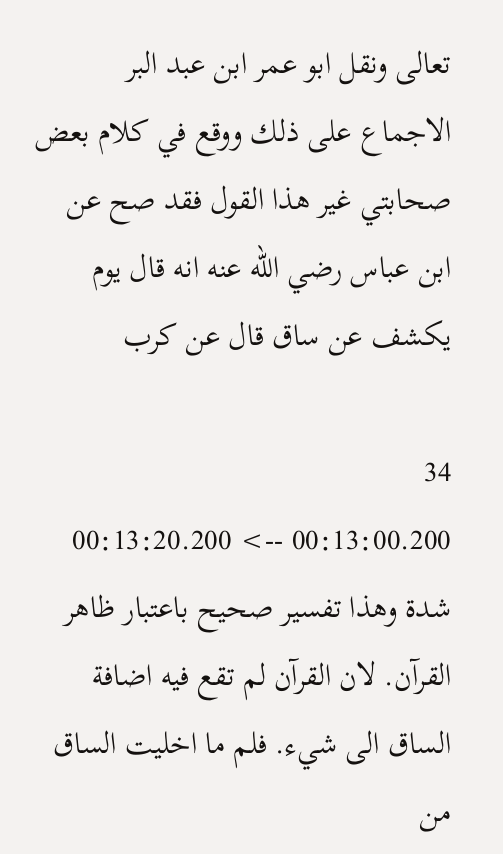تعالى ونقل ابو عمر ابن عبد البر الاجماع على ذلك ووقع في كلام بعض صحابتي غير هذا القول فقد صح عن ابن عباس رضي الله عنه انه قال يوم يكشف عن ساق قال عن كرب

34
00:13:00.200 --> 00:13:20.200
شدة وهذا تفسير صحيح باعتبار ظاهر القرآن. لان القرآن لم تقع فيه اضافة الساق الى شيء. فلم ما اخليت الساق من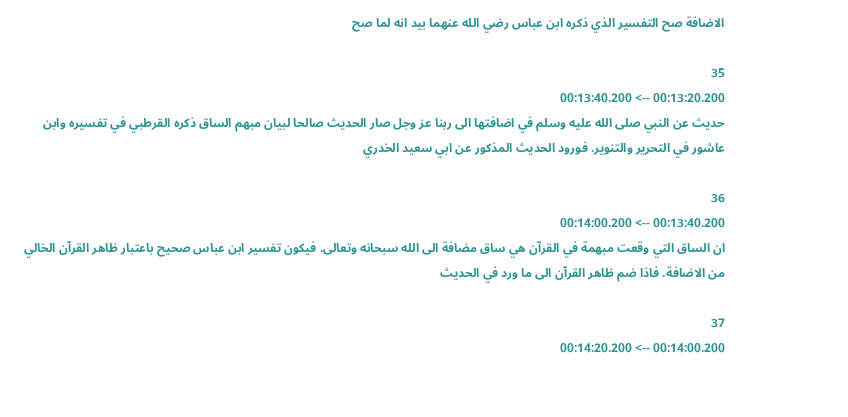الاضافة صح التفسير الذي ذكره ابن عباس رضي الله عنهما بيد انه لما صح

35
00:13:20.200 --> 00:13:40.200
حديث عن النبي صلى الله عليه وسلم في اضافتها الى ربنا عز وجل صار الحديث صالحا لبيان مبهم الساق ذكره القرطبي في تفسيره وابن عاشور في التحرير والتنوير. فورود الحديث المذكور عن ابي سعيد الخدري

36
00:13:40.200 --> 00:14:00.200
ان الساق التي وقعت مبهمة في القرآن هي ساق مضافة الى الله سبحانه وتعالى. فيكون تفسير ابن عباس صحيح باعتبار ظاهر القرآن الخالي من الاضافة. فاذا ضم ظاهر القرآن الى ما ورد في الحديث

37
00:14:00.200 --> 00:14:20.200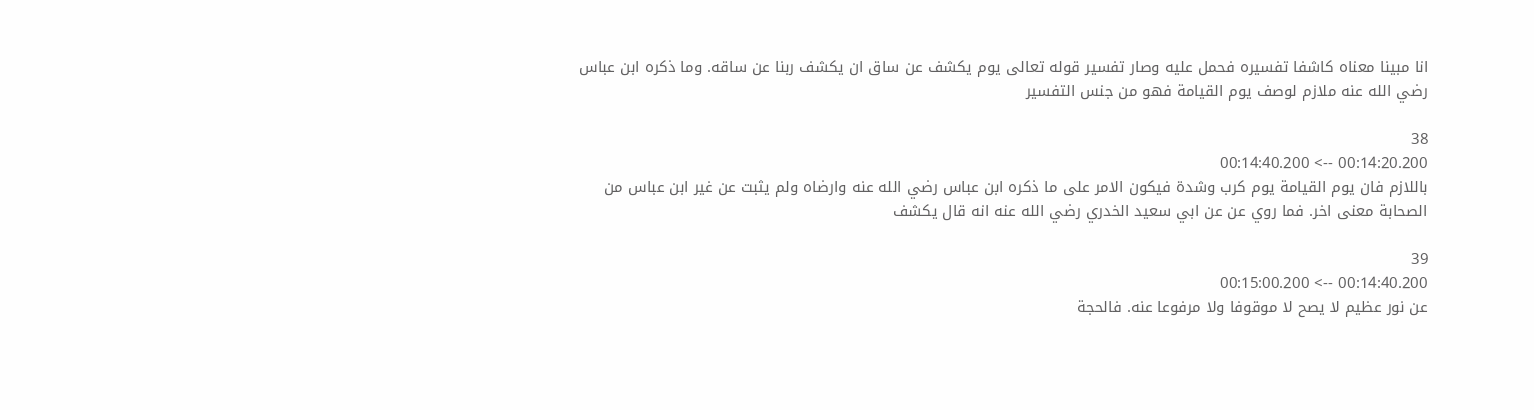انا مبينا معناه كاشفا تفسيره فحمل عليه وصار تفسير قوله تعالى يوم يكشف عن ساق ان يكشف ربنا عن ساقه. وما ذكره ابن عباس رضي الله عنه ملازم لوصف يوم القيامة فهو من جنس التفسير

38
00:14:20.200 --> 00:14:40.200
باللازم فان يوم القيامة يوم كرب وشدة فيكون الامر على ما ذكره ابن عباس رضي الله عنه وارضاه ولم يثبت عن غير ابن عباس من الصحابة معنى اخر. فما روي عن عن ابي سعيد الخدري رضي الله عنه انه قال يكشف

39
00:14:40.200 --> 00:15:00.200
عن نور عظيم لا يصح لا موقوفا ولا مرفوعا عنه. فالحجة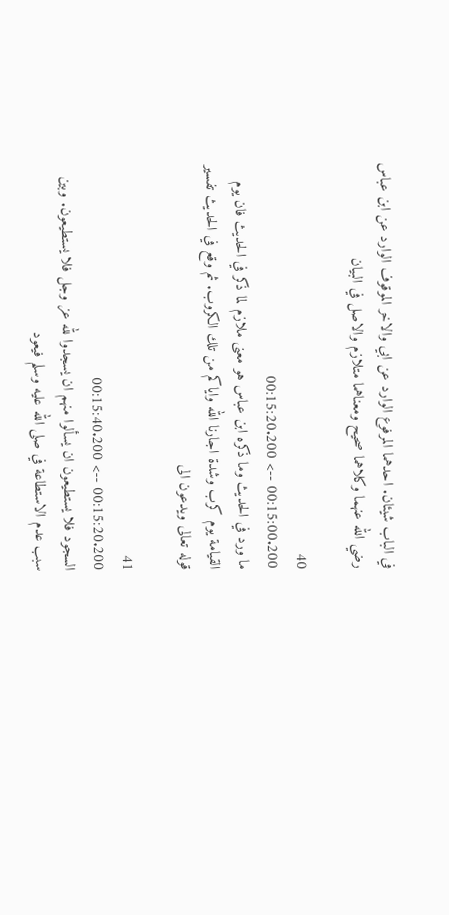في الباب شيئان. احدهما المرفوع الوارد عن ابي والاخر الموقوف الوارد عن ابن عباس رضي الله عنهما وكلاهما صحيح ومعناهما متلازم والاصل في البيان

40
00:15:00.200 --> 00:15:20.200
ما ورد في الحديث وما ذكره ابن عباس هو معنى ملازم لما ذكر في الحديث فان يوم القيامة يوم كرب وشدة اجارنا الله واياكم من تلك الكروب. ثم وقع في الحديث تفسير قوله تعالى ويدعون الى

41
00:15:20.200 --> 00:15:40.200
السجود فلا يستطيعون ان يسألوا منهم ان يسجدوا لله عز وجل فلا يستطيعون. وبين سبب عدم الاستطاعة في صلى الله عليه وسلم فيعود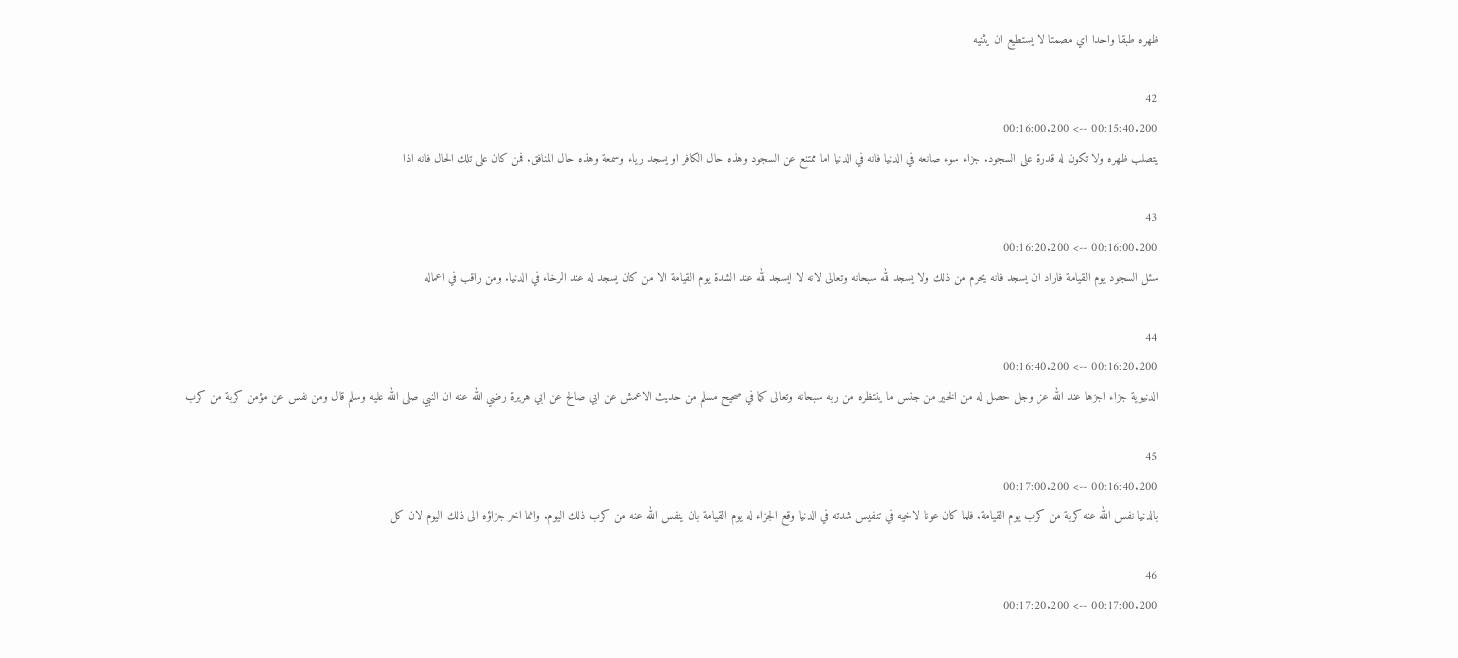ظهره طبقا واحدا اي مصمتا لا يستطيع ان يثنيه

42
00:15:40.200 --> 00:16:00.200
يتصلب ظهره ولا تكون له قدرة على السجود. جزاء سوء صانعه في الدنيا فانه في الدنيا اما ممتنع عن السجود وهذه حال الكافر او يسجد رياء وسمعة وهذه حال المنافق. فمن كان على تلك الحال فانه اذا

43
00:16:00.200 --> 00:16:20.200
سئل السجود يوم القيامة فاراد ان يسجد فانه يحرم من ذلك ولا يسجد لله سبحانه وتعالى لانه لا ايسجد لله عند الشدة يوم القيامة الا من كان يسجد له عند الرخاء في الدنيا. ومن راقب في اعماله

44
00:16:20.200 --> 00:16:40.200
الدنيوية جزاء اجزها عند الله عز وجل حصل له من الخير من جنس ما ينتظره من ربه سبحانه وتعالى كما في صحيح مسلم من حديث الاعمش عن ابي صالح عن ابي هريرة رضي الله عنه ان النبي صلى الله عليه وسلم قال ومن نفس عن مؤمن كربة من كرب

45
00:16:40.200 --> 00:17:00.200
بالدنيا نفس الله عنه كربة من كرب يوم القيامة. فلما كان عونا لاخيه في تنفيس شدته في الدنيا وقع الجزاء له يوم القيامة بان ينفس الله عنه من كرب ذلك اليوم. وانما اخر جزاؤه الى ذلك اليوم لان كل

46
00:17:00.200 --> 00:17:20.200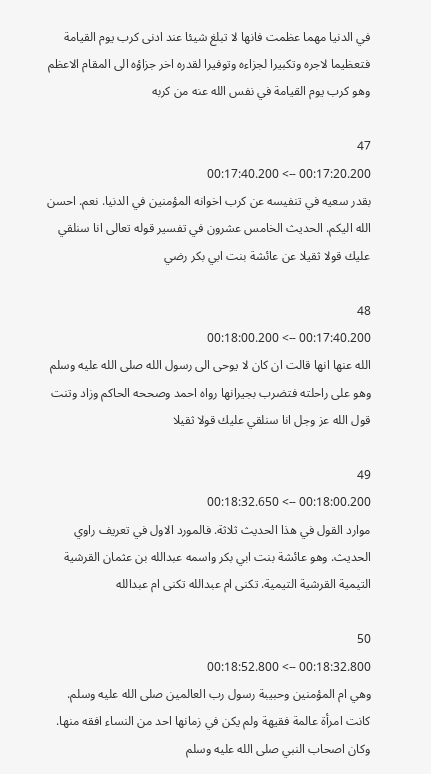في الدنيا مهما عظمت فانها لا تبلغ شيئا عند ادنى كرب يوم القيامة فتعظيما لاجره وتكبيرا لجزاءه وتوفيرا لقدره اخر جزاؤه الى المقام الاعظم وهو كرب يوم القيامة في نفس الله عنه من كربه

47
00:17:20.200 --> 00:17:40.200
بقدر سعيه في تنفيسه عن كرب اخوانه المؤمنين في الدنيا. نعم. احسن الله اليكم. الحديث الخامس عشرون في تفسير قوله تعالى انا سنلقي عليك قولا ثقيلا عن عائشة بنت ابي بكر رضي

48
00:17:40.200 --> 00:18:00.200
الله عنها انها قالت ان كان لا يوحى الى رسول الله صلى الله عليه وسلم وهو على راحلته فتضرب بجيرانها رواه احمد وصححه الحاكم وزاد وتنت قول الله عز وجل انا سنلقي عليك قولا ثقيلا

49
00:18:00.200 --> 00:18:32.650
موارد القول في هذا الحديث ثلاثة. فالمورد الاول في تعريف راوي الحديث. وهو عائشة بنت ابي بكر واسمه عبدالله بن عثمان القرشية التيمية القرشية التيمية. تكنى ام عبدالله تكنى ام عبدالله

50
00:18:32.800 --> 00:18:52.800
وهي ام المؤمنين وحبيبة رسول رب العالمين صلى الله عليه وسلم. كانت امرأة عالمة فقيهة ولم يكن في زمانها احد من النساء افقه منها. وكان اصحاب النبي صلى الله عليه وسلم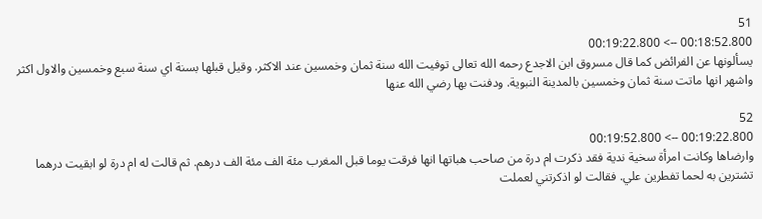51
00:18:52.800 --> 00:19:22.800
يسألونها عن الفرائض كما قال مسروق ابن الاجدع رحمه الله تعالى توفيت الله سنة ثمان وخمسين عند الاكثر. وقيل قبلها بسنة اي سنة سبع وخمسين والاول اكثر واشهر انها ماتت سنة ثمان وخمسين بالمدينة النبوية. ودفنت بها رضي الله عنها

52
00:19:22.800 --> 00:19:52.800
وارضاها وكانت امرأة سخية ندية فقد ذكرت ام درة من صاحب هباتها انها فرقت يوما قبل المغرب مئة الف مئة الف درهم. ثم قالت له ام درة لو ابقيت درهما تشترين به لحما تفطرين علي. فقالت لو اذكرتني لعملت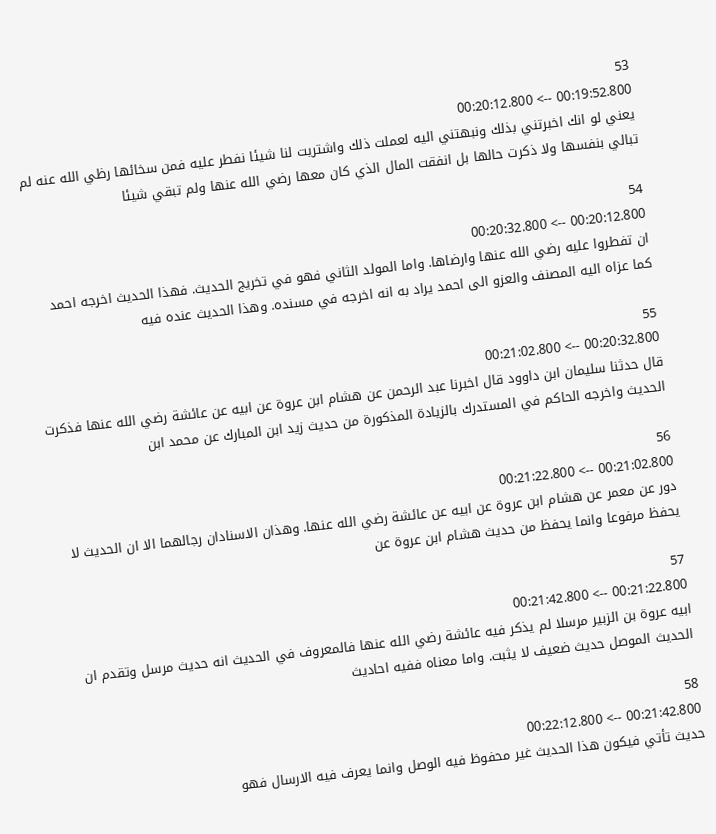53
00:19:52.800 --> 00:20:12.800
يعني لو انك اخبرتني بذلك ونبهتني اليه لعملت ذلك واشتريت لنا شيئا نفطر عليه فمن سخائها رظي الله عنه لم تبالي بنفسها ولا ذكرت حالها بل انفقت المال الذي كان معها رضي الله عنها ولم تبقي شيئا

54
00:20:12.800 --> 00:20:32.800
ان تفطروا عليه رضي الله عنها وارضاها. واما المولد الثاني فهو في تخريج الحديث. فهذا الحديث اخرجه احمد كما عزاه اليه المصنف والعزو الى احمد يراد به انه اخرجه في مسنده. وهذا الحديث عنده فيه

55
00:20:32.800 --> 00:21:02.800
قال حدثنا سليمان ابن داوود قال اخبرنا عبد الرحمن عن هشام ابن عروة عن ابيه عن عائشة رضي الله عنها فذكرت الحديث واخرجه الحاكم في المستدرك بالزيادة المذكورة من حديث زيد ابن المبارك عن محمد ابن

56
00:21:02.800 --> 00:21:22.800
دور عن معمر عن هشام ابن عروة عن ابيه عن عائشة رضي الله عنها. وهذان الاسنادان رجالهما الا ان الحديث لا يحفظ مرفوعا وانما يحفظ من حديث هشام ابن عروة عن

57
00:21:22.800 --> 00:21:42.800
ابيه عروة بن الزبير مرسلا لم يذكر فيه عائشة رضي الله عنها فالمعروف في الحديث انه حديث مرسل وتقدم ان الحديث الموصل حديث ضعيف لا يثبت. واما معناه ففيه احاديث

58
00:21:42.800 --> 00:22:12.800
حديث تأتي فيكون هذا الحديث غير محفوظ فيه الوصل وانما يعرف فيه الارسال فهو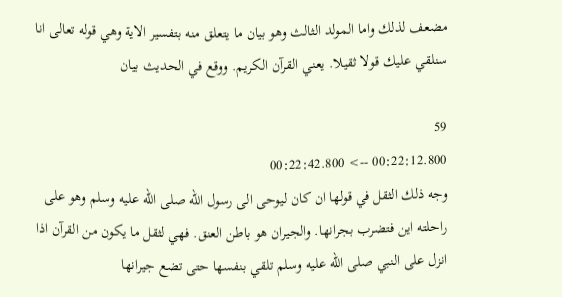مضعف لذلك واما المولد الثالث وهو بيان ما يتعلق منه بتفسير الاية وهي قوله تعالى انا سنلقي عليك قولا ثقيلا. يعني القرآن الكريم. ووقع في الحديث بيان

59
00:22:12.800 --> 00:22:42.800
وجه ذلك الثقل في قولها ان كان ليوحى الى رسول الله صلى الله عليه وسلم وهو على راحلته اين فتضرب بجرانها. والجيران هو باطن العنق. فهي لثقل ما يكون من القرآن اذا انزل على النبي صلى الله عليه وسلم تلقي بنفسها حتى تضع جيرانها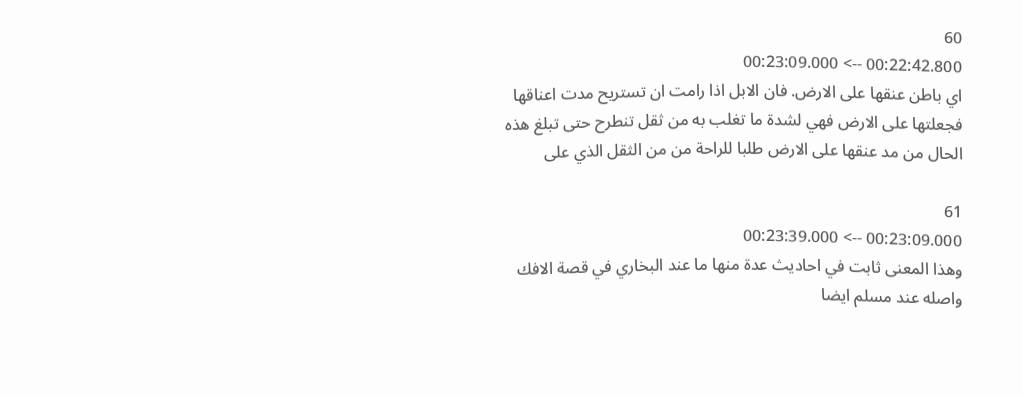60
00:22:42.800 --> 00:23:09.000
اي باطن عنقها على الارض. فان الابل اذا رامت ان تستريح مدت اعناقها فجعلتها على الارض فهي لشدة ما تغلب به من ثقل تنطرح حتى تبلغ هذه الحال من مد عنقها على الارض طلبا للراحة من من الثقل الذي على

61
00:23:09.000 --> 00:23:39.000
وهذا المعنى ثابت في احاديث عدة منها ما عند البخاري في قصة الافك واصله عند مسلم ايضا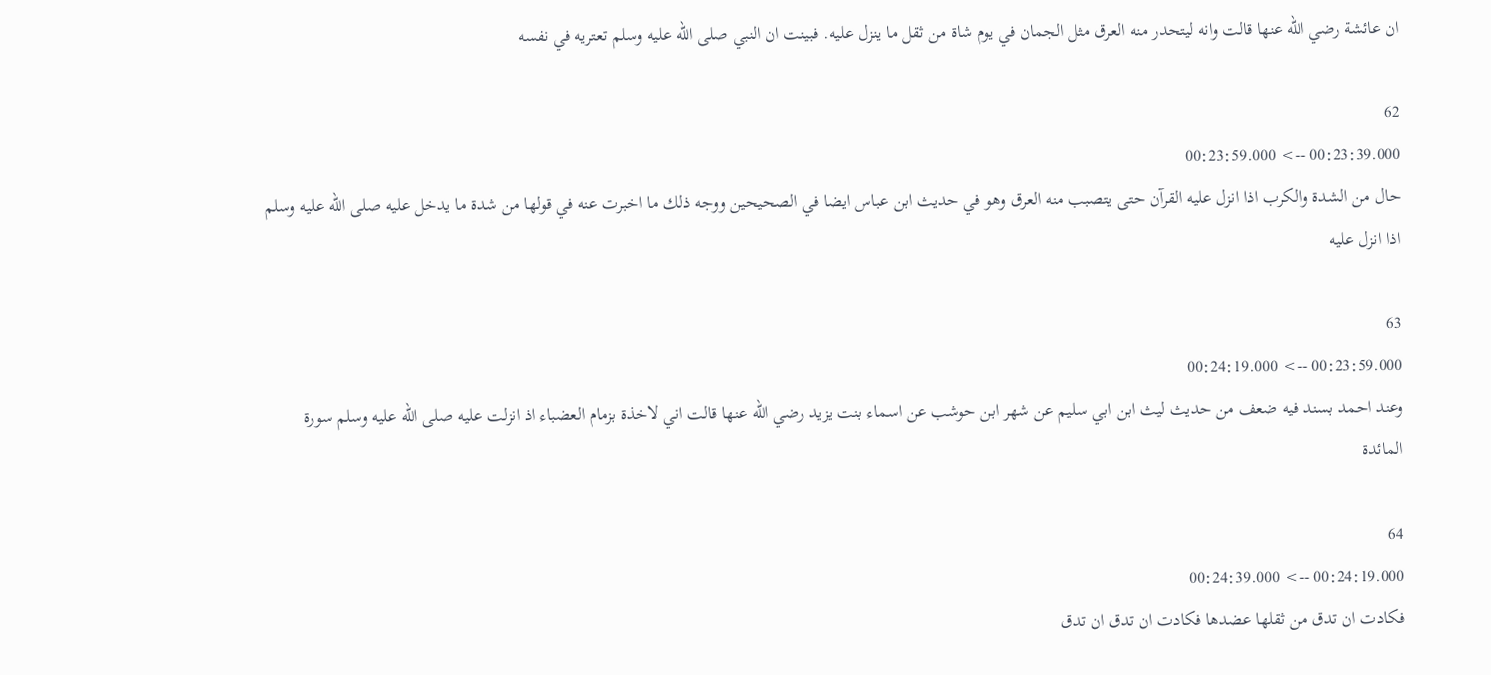ان عائشة رضي الله عنها قالت وانه ليتحدر منه العرق مثل الجمان في يوم شاة من ثقل ما ينزل عليه. فبينت ان النبي صلى الله عليه وسلم تعتريه في نفسه

62
00:23:39.000 --> 00:23:59.000
حال من الشدة والكرب اذا انزل عليه القرآن حتى يتصبب منه العرق وهو في حديث ابن عباس ايضا في الصحيحين ووجه ذلك ما اخبرت عنه في قولها من شدة ما يدخل عليه صلى الله عليه وسلم اذا انزل عليه

63
00:23:59.000 --> 00:24:19.000
وعند احمد بسند فيه ضعف من حديث ليث ابن ابي سليم عن شهر ابن حوشب عن اسماء بنت يزيد رضي الله عنها قالت اني لاخذة بزمام العضباء اذ انزلت عليه صلى الله عليه وسلم سورة المائدة

64
00:24:19.000 --> 00:24:39.000
فكادت ان تدق من ثقلها عضدها فكادت ان تدق ان تدق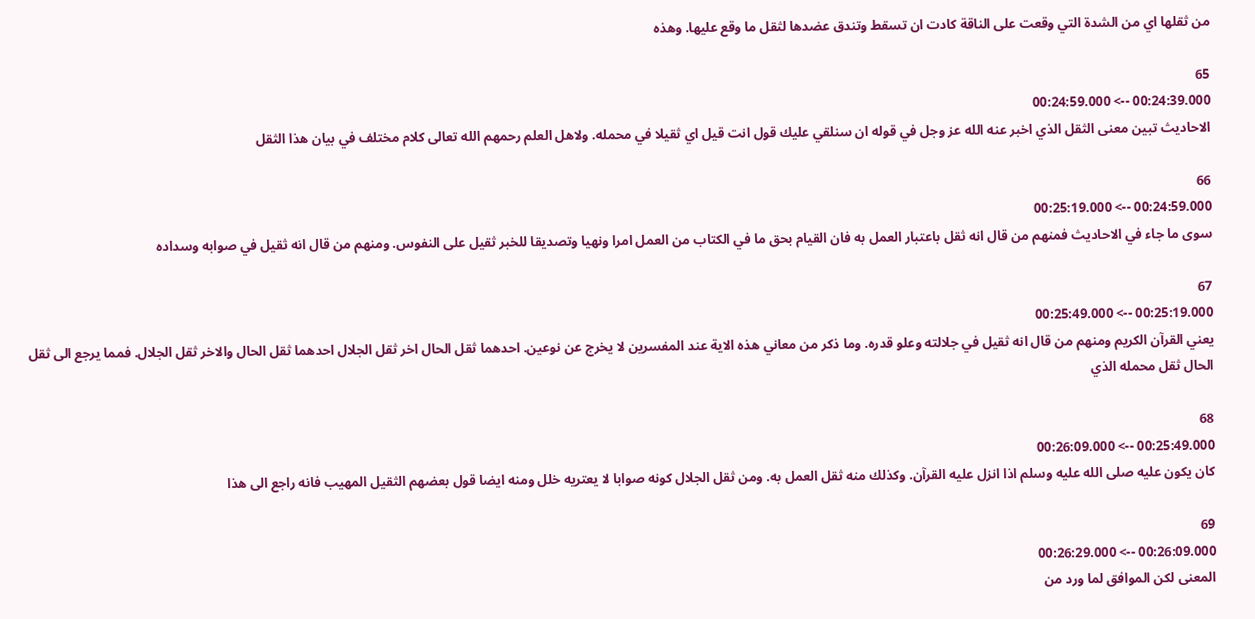من ثقلها اي من الشدة التي وقعت على الناقة كادت ان تسقط وتندق عضدها لثقل ما وقع عليها. وهذه

65
00:24:39.000 --> 00:24:59.000
الاحاديث تبين معنى الثقل الذي اخبر عنه الله عز وجل في قوله ان سنلقي عليك قول انت قيل اي ثقيلا في محمله. ولاهل العلم رحمهم الله تعالى كلام مختلف في بيان هذا الثقل

66
00:24:59.000 --> 00:25:19.000
سوى ما جاء في الاحاديث فمنهم من قال انه ثقل باعتبار العمل به فان القيام بحق ما في الكتاب من العمل امرا ونهيا وتصديقا للخبر ثقيل على النفوس. ومنهم من قال انه ثقيل في صوابه وسداده

67
00:25:19.000 --> 00:25:49.000
يعني القرآن الكريم ومنهم من قال انه ثقيل في جلالته وعلو قدره. وما ذكر من معاني هذه الاية عند المفسرين لا يخرج عن نوعين. احدهما ثقل الحال اخر ثقل الجلال احدهما ثقل الحال والاخر ثقل الجلال. فمما يرجع الى ثقل الحال ثقل محمله الذي

68
00:25:49.000 --> 00:26:09.000
كان يكون عليه صلى الله عليه وسلم اذا انزل عليه القرآن. وكذلك منه ثقل العمل به. ومن ثقل الجلال كونه صوابا لا يعتريه خلل ومنه ايضا قول بعضهم الثقيل المهيب فانه راجع الى هذا

69
00:26:09.000 --> 00:26:29.000
المعنى لكن الموافق لما ورد من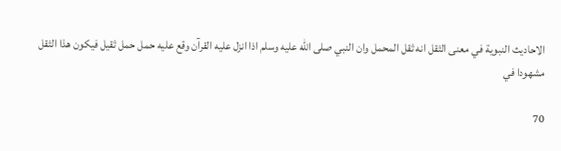الاحاديث النبوية في معنى الثقل انه ثقل المحمل وان النبي صلى الله عليه وسلم اذا انزل عليه القرآن وقع عليه حمل حمل ثقيل فيكون هذا الثقل مشهودا في

70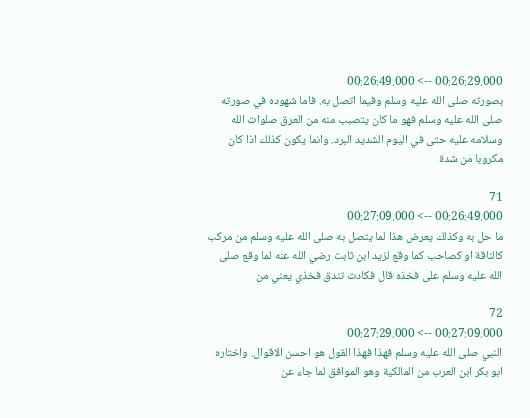00:26:29.000 --> 00:26:49.000
بصورته صلى الله عليه وسلم وفيما اتصل به. فاما شهوده في صورته صلى الله عليه وسلم فهو ما كان يتصبب منه من العرق صلوات الله وسلامه عليه حتى في اليوم الشديد البرد. وانما يكون كذلك اذا كان مكروبا من شدة

71
00:26:49.000 --> 00:27:09.000
ما حل به وكذلك يعرض هذا لما يتصل به صلى الله عليه وسلم من مركب كالناقة او كصاحب كما وقع لزيد ابن ثابت رضي الله عنه لما وقع صلى الله عليه وسلم على فخذه قال فكادت تندق فخذي يعني من

72
00:27:09.000 --> 00:27:29.000
النبي صلى الله عليه وسلم فهذا فهذا القول هو احسن الاقوال. واختاره ابو بكر ابن العرب من المالكية وهو الموافق لما جاء عن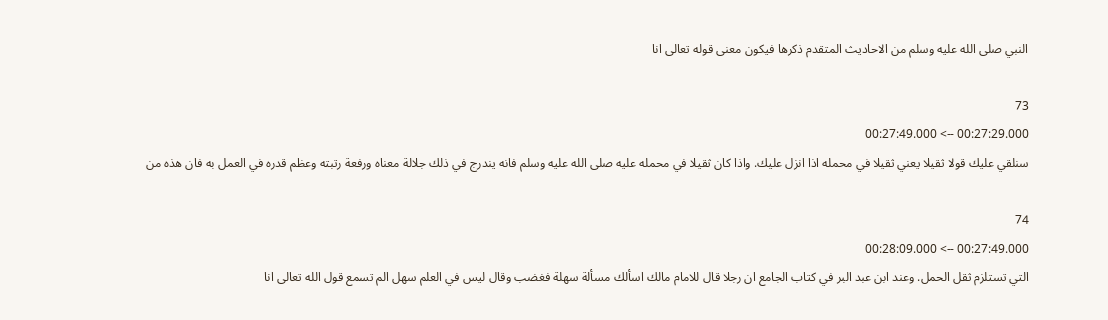النبي صلى الله عليه وسلم من الاحاديث المتقدم ذكرها فيكون معنى قوله تعالى انا

73
00:27:29.000 --> 00:27:49.000
سنلقي عليك قولا ثقيلا يعني ثقيلا في محمله اذا انزل عليك. واذا كان ثقيلا في محمله عليه صلى الله عليه وسلم فانه يندرج في ذلك جلالة معناه ورفعة رتبته وعظم قدره في العمل به فان هذه من

74
00:27:49.000 --> 00:28:09.000
التي تستلزم ثقل الحمل. وعند ابن عبد البر في كتاب الجامع ان رجلا قال للامام مالك اسألك مسألة سهلة فغضب وقال ليس في العلم سهل الم تسمع قول الله تعالى انا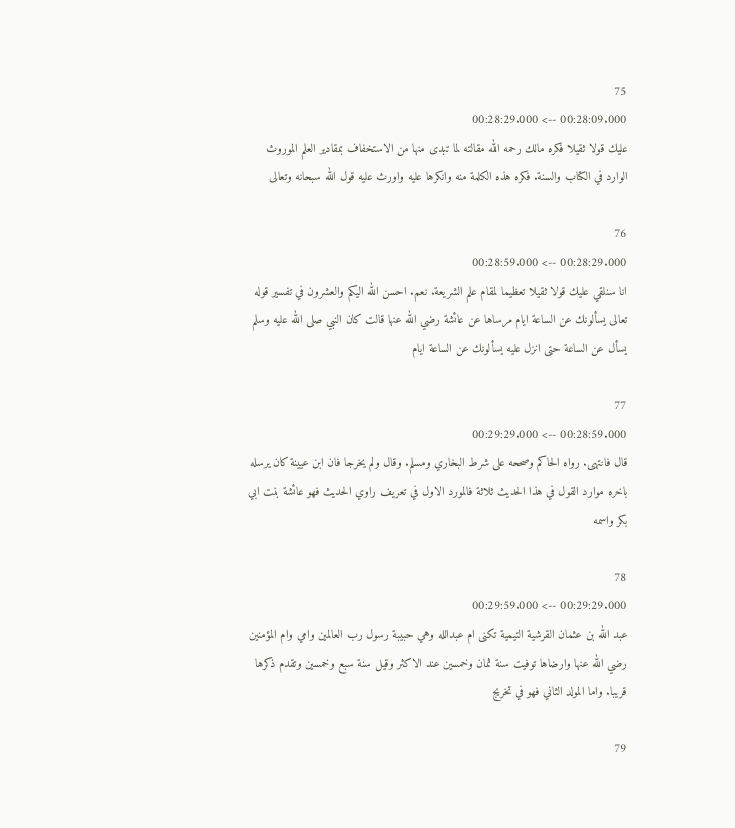75
00:28:09.000 --> 00:28:29.000
عليك قولا ثقيلا فكره مالك رحمه الله مقالته لما تبدى منها من الاستخفاف بمقادير العلم الموروث الوارد في الكتاب والسنة. فكره هذه الكلمة منه وانكرها عليه واورث عليه قول الله سبحانه وتعالى

76
00:28:29.000 --> 00:28:59.000
انا سنلقي عليك قولا ثقيلا تعظيما لمقام علم الشريعة. نعم. احسن الله اليكم والعشرون في تفسير قوله تعالى يسألونك عن الساعة ايام مرساها عن عائشة رضي الله عنها قالت كان النبي صلى الله عليه وسلم يسأل عن الساعة حتى انزل عليه يسألونك عن الساعة ايام

77
00:28:59.000 --> 00:29:29.000
قال فانتهى. رواه الحاكم وصححه على شرط البخاري ومسلم. وقال ولم يخرجا فان ابن عيينة كان يرسله باخره موارد القول في هذا الحديث ثلاثة فالمورد الاول في تعريف راوي الحديث فهو عائشة بنت ابي بكر واسمه

78
00:29:29.000 --> 00:29:59.000
عبد الله بن عثمان القرشية التيمية تكنى ام عبدالله وهي حبيبة رسول رب العالمين وامي وام المؤمنين رضي الله عنها وارضاها توفيت سنة ثمان وخمسين عند الاكثر وقيل سنة سبع وخمسين وتقدم ذكرها قريبا. واما المولد الثاني فهو في تخريج

79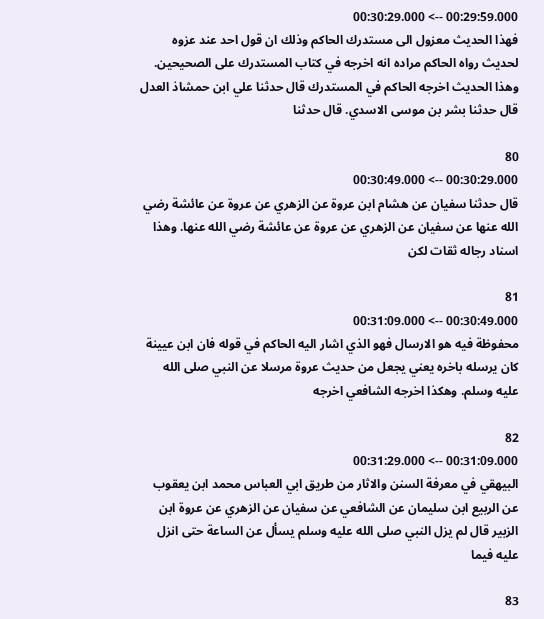00:29:59.000 --> 00:30:29.000
فهذا الحديث معزول الى مستدرك الحاكم وذلك ان قول احد عند عزوه لحديث رواه الحاكم مراده انه اخرجه في كتاب المستدرك على الصحيحين. وهذا الحديث اخرجه الحاكم في المستدرك قال حدثنا علي ابن حمشاذ العدل قال حدثنا بشر بن موسى الاسدي. قال حدثنا

80
00:30:29.000 --> 00:30:49.000
قال حدثنا سفيان عن هشام ابن عروة عن الزهري عن عروة عن عائشة رضي الله عنها عن سفيان عن الزهري عن عروة عن عائشة رضي الله عنها. وهذا اسناد رجاله ثقات لكن

81
00:30:49.000 --> 00:31:09.000
محفوظة فيه هو الارسال فهو الذي اشار اليه الحاكم في قوله فان ابن عيينة كان يرسله باخره يعني يجعل من حديث عروة مرسلا عن النبي صلى الله عليه وسلم. وهكذا اخرجه الشافعي اخرجه

82
00:31:09.000 --> 00:31:29.000
البيهقي في معرفة السنن والاثار من طريق ابي العباس محمد ابن يعقوب عن الربيع ابن سليمان عن الشافعي عن سفيان عن الزهري عن عروة ابن الزبير قال لم يزل النبي صلى الله عليه وسلم يسأل عن الساعة حتى انزل عليه فيما

83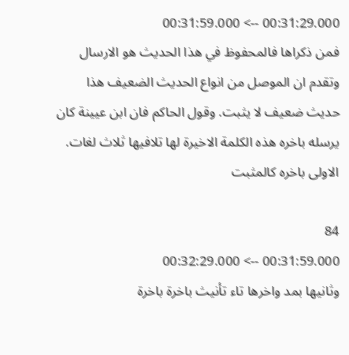00:31:29.000 --> 00:31:59.000
فمن ذكراها فالمحفوظ في هذا الحديث هو الارسال وتقدم ان الموصل من انواع الحديث الضعيف هذا حديث ضعيف لا يثبت. وقول الحاكم فان ابن عيينة كان يرسله باخره هذه الكلمة الاخيرة لها تلافيها ثلاث لغات. الاولى باخره كالمثبت

84
00:31:59.000 --> 00:32:29.000
وثانيها بمد واخرها تاء تأنيث باخرة باخرة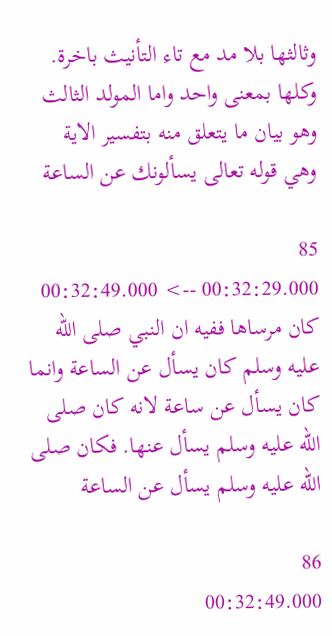وثالثها بلا مد مع تاء التأنيث باخرة. وكلها بمعنى واحد واما المولد الثالث وهو بيان ما يتعلق منه بتفسير الاية وهي قوله تعالى يسألونك عن الساعة

85
00:32:29.000 --> 00:32:49.000
كان مرساها ففيه ان النبي صلى الله عليه وسلم كان يسأل عن الساعة وانما كان يسأل عن ساعة لانه كان صلى الله عليه وسلم يسأل عنها. فكان صلى الله عليه وسلم يسأل عن الساعة

86
00:32:49.000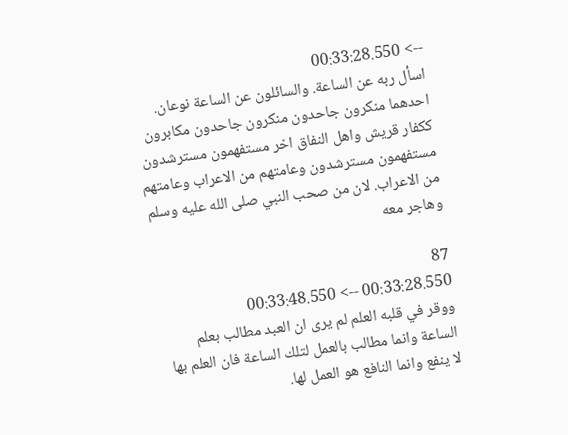--> 00:33:28.550
اسأل ربه عن الساعة. والسائلون عن الساعة نوعان. احدهما منكرون جاحدون منكرون جاحدون مكابرون ككفار قريش واهل النفاق اخر مستفهمون مسترشدون مستفهمون مسترشدون وعامتهم من الاعراب وعامتهم من الاعراب. لان من صحب النبي صلى الله عليه وسلم وهاجر معه

87
00:33:28.550 --> 00:33:48.550
ووقر في قلبه العلم لم يرى ان العبد مطالب بعلم الساعة وانما مطالب بالعمل لتلك الساعة فان العلم بها لا ينفع وانما النافع هو العمل لها.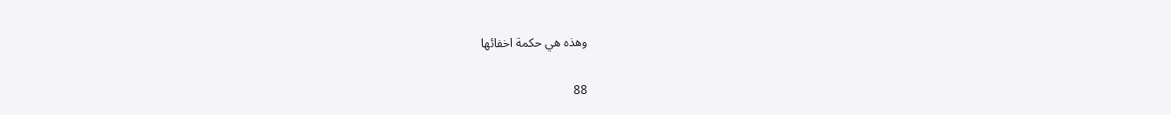وهذه هي حكمة اخفائها

88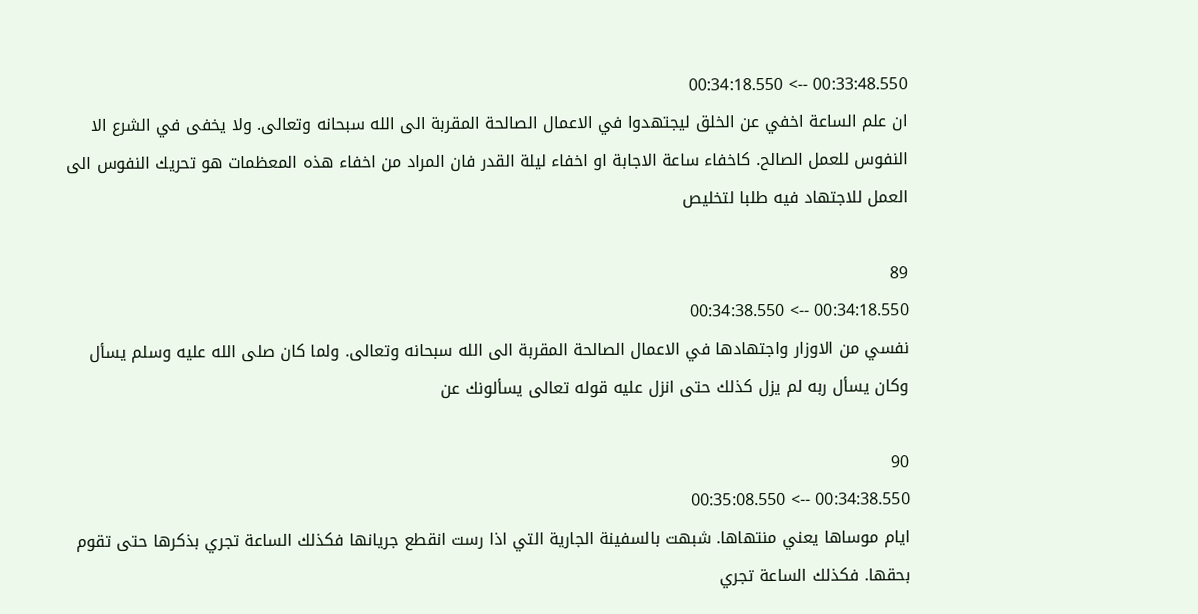00:33:48.550 --> 00:34:18.550
ان علم الساعة اخفي عن الخلق ليجتهدوا في الاعمال الصالحة المقربة الى الله سبحانه وتعالى. ولا يخفى في الشرع الا النفوس للعمل الصالح. كاخفاء ساعة الاجابة او اخفاء ليلة القدر فان المراد من اخفاء هذه المعظمات هو تحريك النفوس الى العمل للاجتهاد فيه طلبا لتخليص

89
00:34:18.550 --> 00:34:38.550
نفسي من الاوزار واجتهادها في الاعمال الصالحة المقربة الى الله سبحانه وتعالى. ولما كان صلى الله عليه وسلم يسأل وكان يسأل ربه لم يزل كذلك حتى انزل عليه قوله تعالى يسألونك عن

90
00:34:38.550 --> 00:35:08.550
ايام موساها يعني منتهاها. شبهت بالسفينة الجارية التي اذا رست انقطع جريانها فكذلك الساعة تجري بذكرها حتى تقوم بحقها. فكذلك الساعة تجري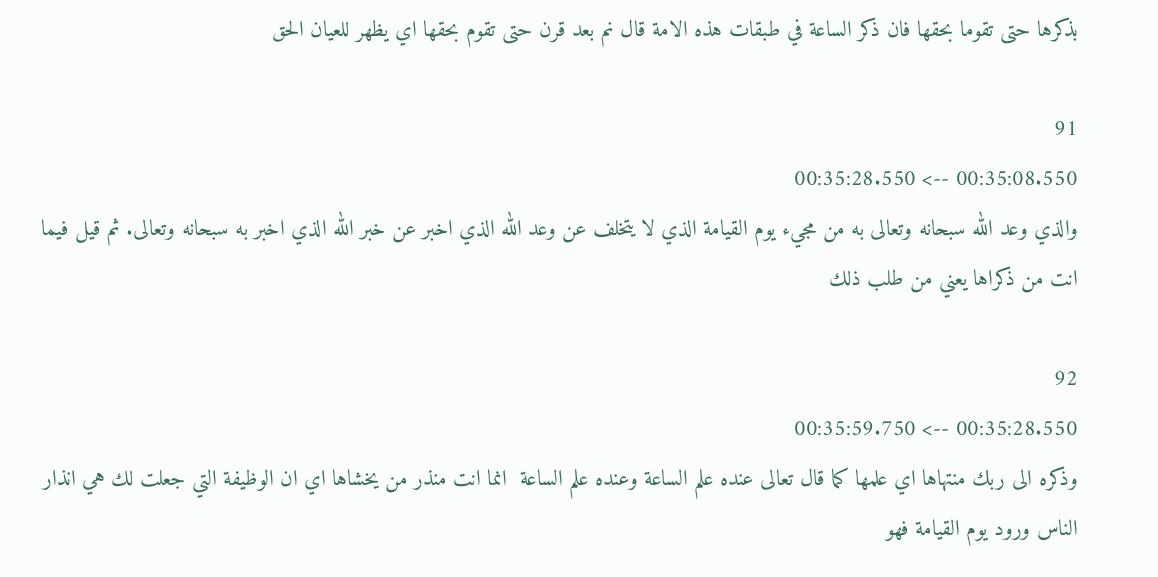بذكرها حتى تقوما بحقها فان ذكر الساعة في طبقات هذه الامة قال نم بعد قرن حتى تقوم بحقها اي يظهر للعيان الحق

91
00:35:08.550 --> 00:35:28.550
والذي وعد الله سبحانه وتعالى به من مجيء يوم القيامة الذي لا يتخلف عن وعد الله الذي اخبر عن خبر الله الذي اخبر به سبحانه وتعالى. ثم قيل فيما انت من ذكراها يعني من طلب ذلك

92
00:35:28.550 --> 00:35:59.750
وذكره الى ربك منتهاها اي علمها كما قال تعالى عنده علم الساعة وعنده علم الساعة  انما انت منذر من يخشاها اي ان الوظيفة التي جعلت لك هي انذار الناس ورود يوم القيامة فهو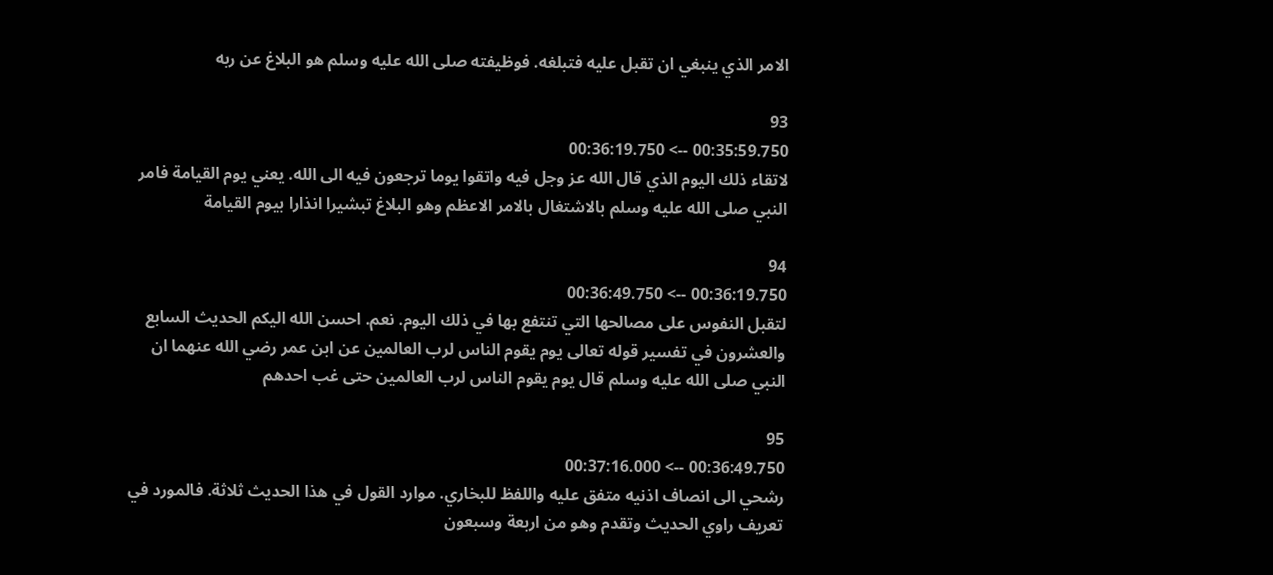الامر الذي ينبغي ان تقبل عليه فتبلغه. فوظيفته صلى الله عليه وسلم هو البلاغ عن ربه

93
00:35:59.750 --> 00:36:19.750
لاتقاء ذلك اليوم الذي قال الله عز وجل فيه واتقوا يوما ترجعون فيه الى الله. يعني يوم القيامة فامر النبي صلى الله عليه وسلم بالاشتغال بالامر الاعظم وهو البلاغ تبشيرا انذارا بيوم القيامة

94
00:36:19.750 --> 00:36:49.750
لتقبل النفوس على مصالحها التي تنتفع بها في ذلك اليوم. نعم. احسن الله اليكم الحديث السابع والعشرون في تفسير قوله تعالى يوم يقوم الناس لرب العالمين عن ابن عمر رضي الله عنهما ان النبي صلى الله عليه وسلم قال يوم يقوم الناس لرب العالمين حتى غب احدهم

95
00:36:49.750 --> 00:37:16.000
رشحي الى انصاف اذنيه متفق عليه واللفظ للبخاري. موارد القول في هذا الحديث ثلاثة. فالمورد في تعريف راوي الحديث وتقدم وهو من اربعة وسبعون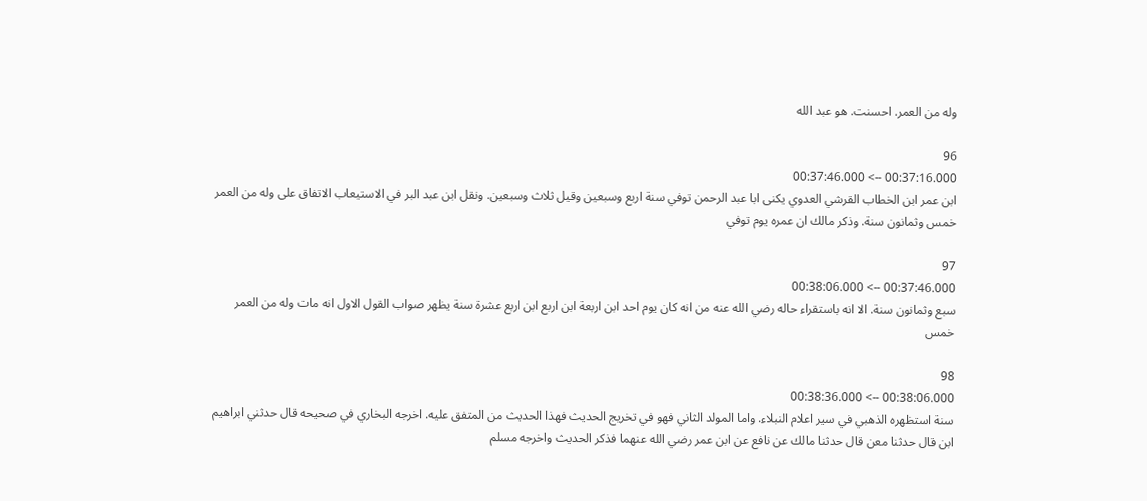وله من العمر. احسنت. هو عبد الله

96
00:37:16.000 --> 00:37:46.000
ابن عمر ابن الخطاب القرشي العدوي يكنى ابا عبد الرحمن توفي سنة اربع وسبعين وقيل ثلاث وسبعين. ونقل ابن عبد البر في الاستيعاب الاتفاق على وله من العمر خمس وثمانون سنة. وذكر مالك ان عمره يوم توفي

97
00:37:46.000 --> 00:38:06.000
سبع وثمانون سنة. الا انه باستقراء حاله رضي الله عنه من انه كان يوم احد ابن اربعة ابن اربع ابن اربع عشرة سنة يظهر صواب القول الاول انه مات وله من العمر خمس

98
00:38:06.000 --> 00:38:36.000
سنة استظهره الذهبي في سير اعلام النبلاء. واما المولد الثاني فهو في تخريج الحديث فهذا الحديث من المتفق عليه. اخرجه البخاري في صحيحه قال حدثني ابراهيم ابن قال حدثنا معن قال حدثنا مالك عن نافع عن ابن عمر رضي الله عنهما فذكر الحديث واخرجه مسلم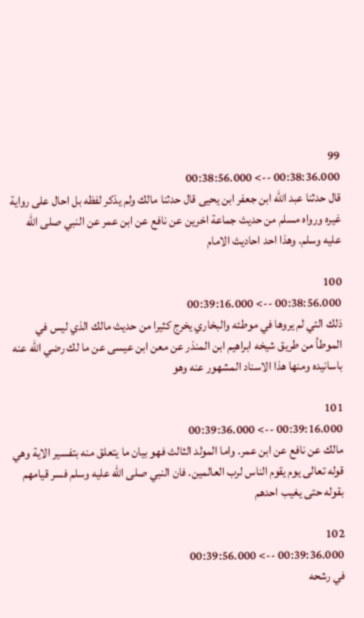99
00:38:36.000 --> 00:38:56.000
قال حدثنا عبد الله ابن جعفر ابن يحيى قال حدثنا مالك ولم يذكر لفظه بل احال على رواية غيره ورواه مسلم من حديث جماعة اخرين عن نافع عن ابن عمر عن النبي صلى الله عليه وسلم. وهذا احد احاديث الامام

100
00:38:56.000 --> 00:39:16.000
ذلك التي لم يروها في موطئه والبخاري يخرج كثيرا من حديث مالك الذي ليس في الموطأ من طريق شيخه ابراهيم ابن المنذر عن معن ابن عيسى عن ما لك رضي الله عنه باسانيده ومنها هذا الاسناد المشهور عنه وهو

101
00:39:16.000 --> 00:39:36.000
مالك عن نافع عن ابن عمر. واما المولد الثالث فهو بيان ما يتعلق منه بتفسير الاية وهي قوله تعالى يوم يقوم الناس لرب العالمين. فان النبي صلى الله عليه وسلم فسر قيامهم بقوله حتى يغيب احدهم

102
00:39:36.000 --> 00:39:56.000
في رشحه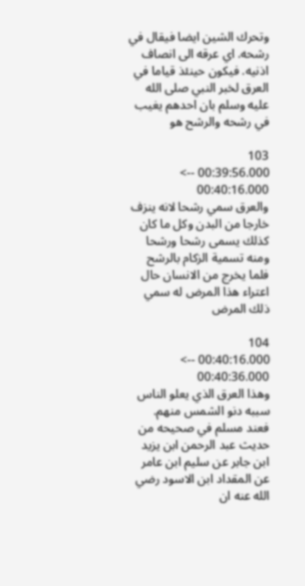وتحرك الشين ايضا فيقال في رشحه. اي عرقه الى انصاف اذنيه. فيكون حينئذ قياما في العرق لخبر النبي صلى الله عليه وسلم بان احدهم يغيب في رشحه والرشح هو

103
00:39:56.000 --> 00:40:16.000
والعرق سمي رشحا لانه ينزف خارجا من البدن وكل ما كان كذلك يسمى رشحا ورشحا ومنه تسمية الزكام بالرشح فلما يخرج من الانسان حال اعتراء هذا المرض له سمي ذلك المرض

104
00:40:16.000 --> 00:40:36.000
وهذا العرق الذي يعلو الناس سببه دنو الشمس منهم. فعند مسلم في صحيحه من حديث عبد الرحمن ابن يزيد ابن جابر عن سليم ابن عامر عن المقداد ابن الاسود رضي الله عنه ان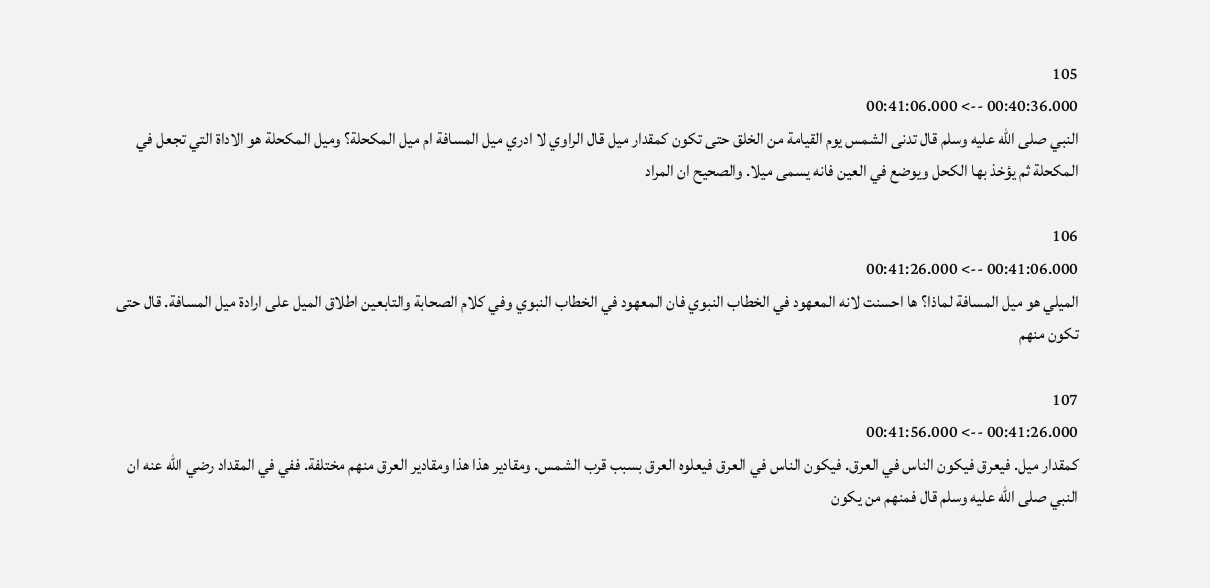105
00:40:36.000 --> 00:41:06.000
النبي صلى الله عليه وسلم قال تدنى الشمس يوم القيامة من الخلق حتى تكون كمقدار ميل قال الراوي لا ادري ميل المسافة ام ميل المكحلة؟ وميل المكحلة هو الاداة التي تجعل في المكحلة ثم يؤخذ بها الكحل ويوضع في العين فانه يسمى ميلا. والصحيح ان المراد

106
00:41:06.000 --> 00:41:26.000
الميلي هو ميل المسافة لماذا؟ ها احسنت لانه المعهود في الخطاب النبوي فان المعهود في الخطاب النبوي وفي كلام الصحابة والتابعين اطلاق الميل على ارادة ميل المسافة. قال حتى تكون منهم

107
00:41:26.000 --> 00:41:56.000
كمقدار ميل. فيعرق فيكون الناس في العرق. فيكون الناس في العرق فيعلوه العرق بسبب قرب الشمس. ومقادير هذا هذا ومقادير العرق منهم مختلفة. ففي في المقداد رضي الله عنه ان النبي صلى الله عليه وسلم قال فمنهم من يكون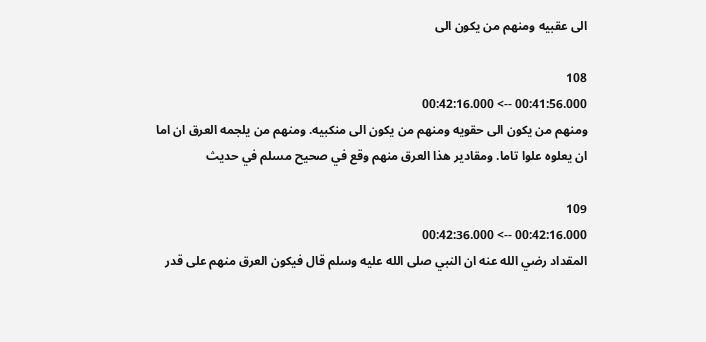الى عقبيه ومنهم من يكون الى

108
00:41:56.000 --> 00:42:16.000
ومنهم من يكون الى حقويه ومنهم من يكون الى منكبيه. ومنهم من يلجمه العرق ان اما ان يعلوه علوا تاما. ومقادير هذا العرق منهم وقع في صحيح مسلم في حديث

109
00:42:16.000 --> 00:42:36.000
المقداد رضي الله عنه ان النبي صلى الله عليه وسلم قال فيكون العرق منهم على قدر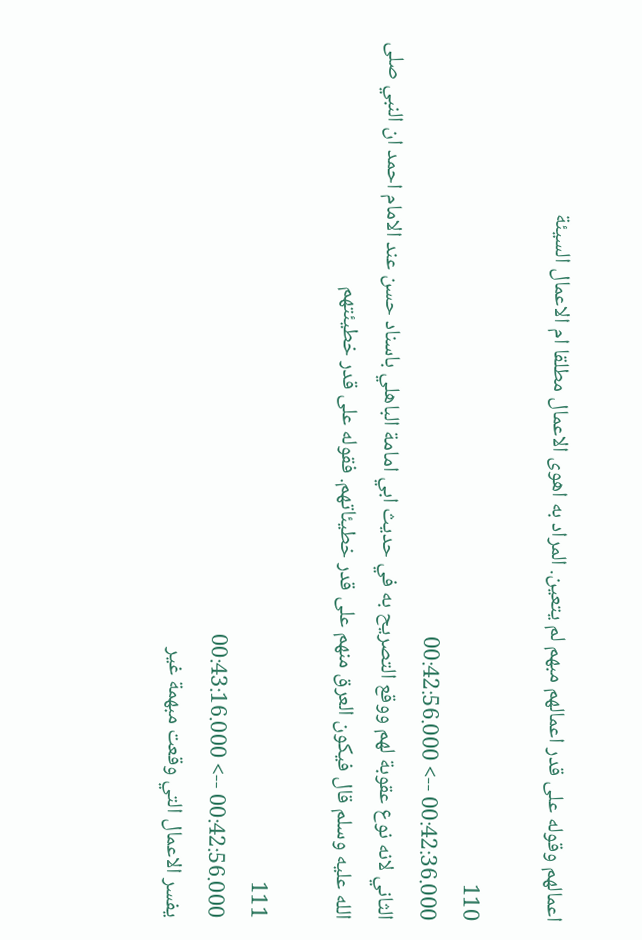اعمالهم وقوله على قدر اعمالهم مبهم لم يتعين. المراد به اهوى الاعمال مطلقا ام الاعمال السيئة

110
00:42:36.000 --> 00:42:56.000
الثاني لانه نوع عقوبة لهم ووقع التصريح به في حديث ابي امامة الباهلي باسناد حسن عند الامام احمد ان النبي صلى الله عليه وسلم قال فيكون العرق منهم على قدر خطيئاتهم. فقوله على قدر خطيئتهم

111
00:42:56.000 --> 00:43:16.000
يفسر الاعمال التي وقعت مبهمة غير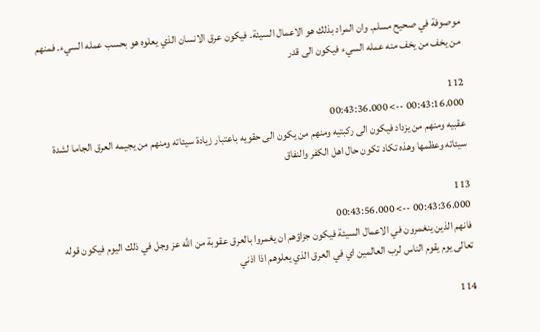موصوفة في صحيح مسلم. وان المراد بذلك هو الاعمال السيئة. فيكون عرق الانسان الذي يعلوه هو بحسب عمله السيء. فمنهم من يخف من يخف منه عمله السيء فيكون الى قدر

112
00:43:16.000 --> 00:43:36.000
عقبيه ومنهم من يزداد فيكون الى ركبتيه ومنهم من يكون الى حقويه باعتبار زيادة سيئاته ومنهم من يجيمه العرق الجاما لشدة سيئاته وعظمها وهذه تكاد تكون حال اهل الكفر والنفاق

113
00:43:36.000 --> 00:43:56.000
فانهم الذين ينغمرون في الاعمال السيئة فيكون جزاؤهم ان يغمروا بالعرق عقوبة من الله عز وجل في ذلك اليوم فيكون قوله تعالى يوم يقوم الناس لرب العالمين اي في العرق الذي يعلوهم اذا اذني

114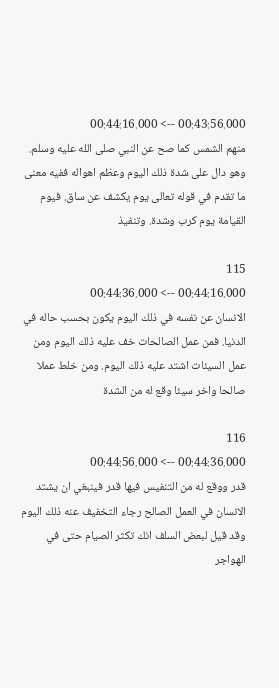00:43:56.000 --> 00:44:16.000
منهم الشمس كما صح عن النبي صلى الله عليه وسلم. وهو دال على شدة ذلك اليوم وعظم اهواله ففيه معنى ما تقدم في قوله تعالى يوم يكشف عن ساق. فيوم القيامة يوم كرب وشدة. وتنفيذ

115
00:44:16.000 --> 00:44:36.000
الانسان عن نفسه في ذلك اليوم يكون بحسب حاله في الدنيا. فمن عمل الصالحات خف عليه ذلك اليوم ومن عمل السيئات اشتد عليه ذلك اليوم. ومن خلط عملا صالحا واخر سيئا وقع له من الشدة

116
00:44:36.000 --> 00:44:56.000
قدر ووقع له من التنفيس فيها قدر فينبغي ان يشتد الانسان في العمل الصالح رجاء التخفيف عنه ذلك اليوم وقد قيل لبعض السلف انك تكثر الصيام حتى في الهواجر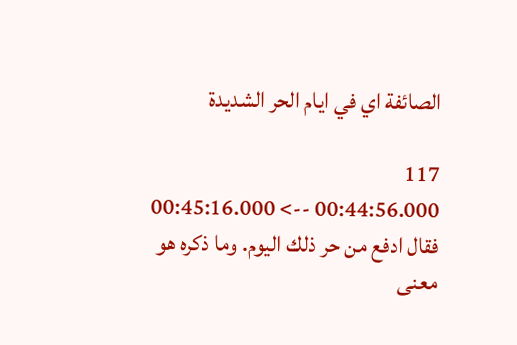الصائفة اي في ايام الحر الشديدة

117
00:44:56.000 --> 00:45:16.000
فقال ادفع من حر ذلك اليوم. وما ذكره هو معنى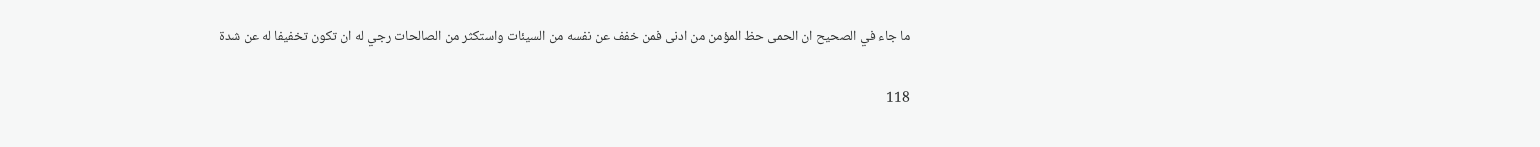ما جاء في الصحيح ان الحمى حظ المؤمن من ادنى فمن خفف عن نفسه من السيئات واستكثر من الصالحات رجي له ان تكون تخفيفا له عن شدة

118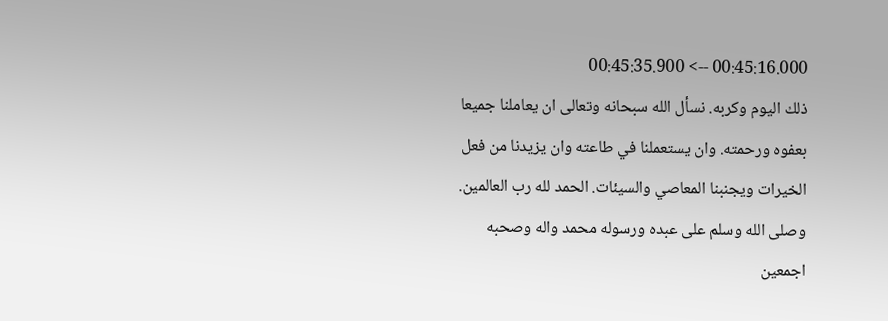00:45:16.000 --> 00:45:35.900
ذلك اليوم وكربه. نسأل الله سبحانه وتعالى ان يعاملنا جميعا بعفوه ورحمته. وان يستعملنا في طاعته وان يزيدنا من فعل الخيرات ويجنبنا المعاصي والسيئات. الحمد لله رب العالمين. وصلى الله وسلم على عبده ورسوله محمد واله وصحبه اجمعين